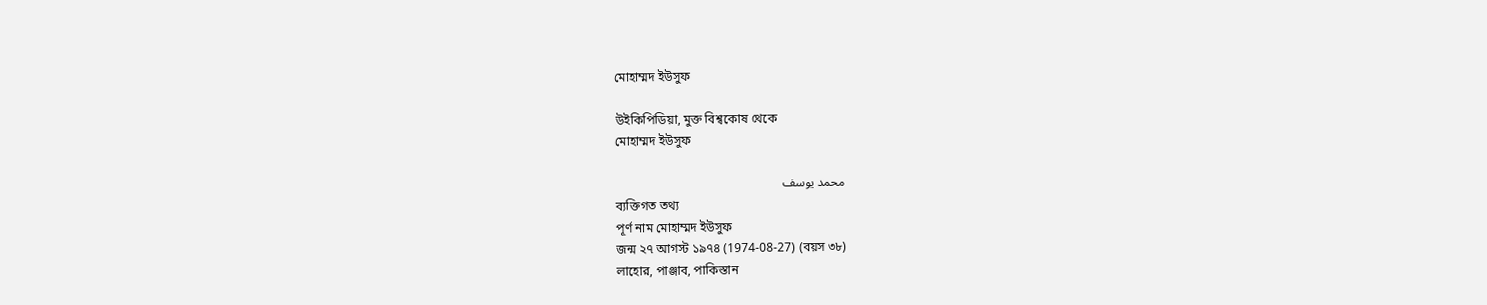মোহাম্মদ ইউসুফ

উইকিপিডিয়া, মুক্ত বিশ্বকোষ থেকে
মোহাম্মদ ইউসুফ

محمد یوسف
ব্যক্তিগত তথ্য
পূর্ণ নাম মোহাম্মদ ইউসুফ
জন্ম ২৭ আগস্ট ১৯৭৪ (1974-08-27) (বয়স ৩৮)
লাহোর, পাঞ্জাব, পাকিস্তান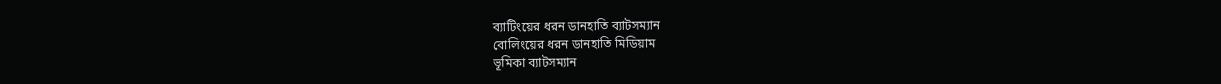ব্যাটিংয়ের ধরন ডানহাতি ব্যাটসম্যান
বোলিংয়ের ধরন ডানহাতি মিডিয়াম
ভূমিকা ব্যাটসম্যান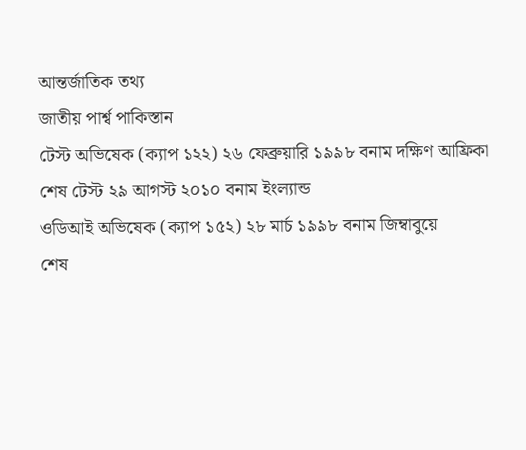আন্তর্জাতিক তথ্য
জাতীয় পার্শ্ব পাকিস্তান
টেস্ট অভিষেক (ক্যাপ ১২২) ২৬ ফেব্রুয়ারি ১৯৯৮ বনাম দক্ষিণ আফ্রিকা
শেষ টেস্ট ২৯ আগস্ট ২০১০ বনাম ইংল্যান্ড
ওডিআই অভিষেক (ক্যাপ ১৫২) ২৮ মার্চ ১৯৯৮ বনাম জিম্বাবুয়ে
শেষ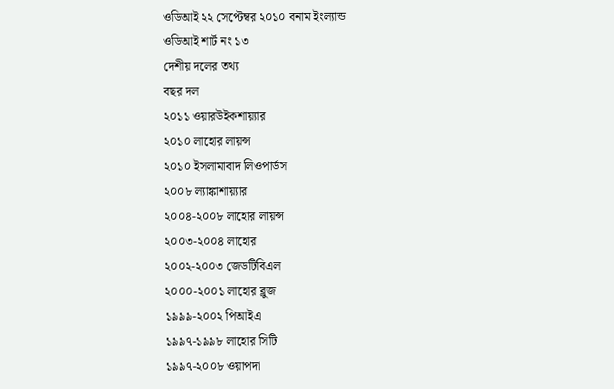ওডিআই ২২ সেপ্টেম্বর ২০১০ বনাম ইংল্যান্ড
ওডিআই শার্ট নং ১৩
দেশীয় দলের তথ্য
বছর দল
২০১১ ওয়ারউইকশায়্যার
২০১০ লাহোর লায়ন্স
২০১০ ইসলামাবাদ লিওপার্ডস
২০০৮ ল্যাঙ্কাশায়্যার
২০০৪-২০০৮ লাহোর লায়ন্স
২০০৩-২০০৪ লাহোর
২০০২-২০০৩ জেডটিবিএল
২০০০-২০০১ লাহোর ব্লুজ
১৯৯৯-২০০২ পিআইএ
১৯৯৭-১৯৯৮ লাহোর সিটি
১৯৯৭-২০০৮ ওয়াপদা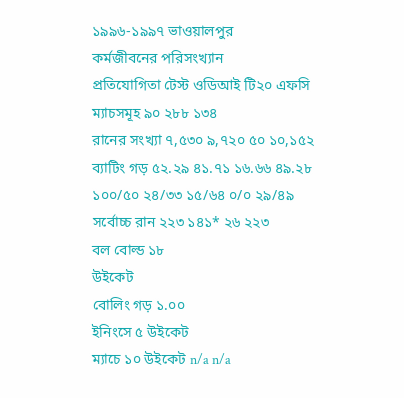১৯৯৬-১৯৯৭ ভাওয়ালপুর
কর্মজীবনের পরিসংখ্যান
প্রতিযোগিতা টেস্ট ওডিআই টি২০ এফসি
ম্যাচসমূহ ৯০ ২৮৮ ১৩৪
রানের সংখ্যা ৭,৫৩০ ৯,৭২০ ৫০ ১০,১৫২
ব্যাটিং গড় ৫২.২৯ ৪১.৭১ ১৬.৬৬ ৪৯.২৮
১০০/৫০ ২৪/৩৩ ১৫/৬৪ ০/০ ২৯/৪৯
সর্বোচ্চ রান ২২৩ ১৪১* ২৬ ২২৩
বল বোল্ড ১৮
উইকেট
বোলিং গড় ১.০০
ইনিংসে ৫ উইকেট
ম্যাচে ১০ উইকেট n/a n/a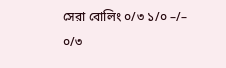সেরা বোলিং ০/৩ ১/০ –/– ০/৩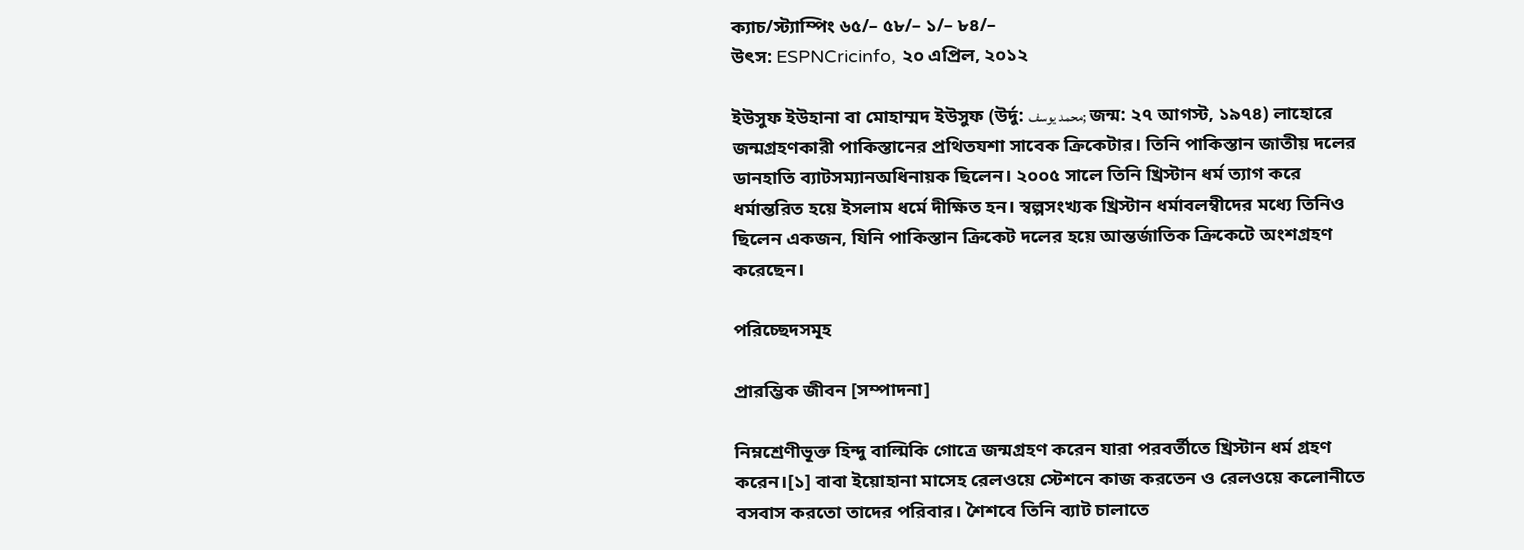ক্যাচ/স্ট্যাম্পিং ৬৫/– ৫৮/– ১/– ৮৪/–
উৎস: ESPNCricinfo, ২০ এপ্রিল, ২০১২

ইউসুফ ইউহানা বা মোহাম্মদ ইউসুফ (উর্দু: محمد یوسف; জন্ম: ২৭ আগস্ট, ১৯৭৪) লাহোরে জন্মগ্রহণকারী পাকিস্তানের প্রথিতযশা সাবেক ক্রিকেটার। তিনি পাকিস্তান জাতীয় দলের ডানহাতি ব্যাটসম্যানঅধিনায়ক ছিলেন। ২০০৫ সালে তিনি খ্রিস্টান ধর্ম ত্যাগ করে ধর্মান্তরিত হয়ে ইসলাম ধর্মে দীক্ষিত হন। স্বল্পসংখ্যক খ্রিস্টান ধর্মাবলম্বীদের মধ্যে তিনিও ছিলেন একজন, যিনি পাকিস্তান ক্রিকেট দলের হয়ে আন্তর্জাতিক ক্রিকেটে অংশগ্রহণ করেছেন।

পরিচ্ছেদসমূহ

প্রারম্ভিক জীবন [সম্পাদনা]

নিম্নশ্রেণীভূক্ত হিন্দু বাল্মিকি গোত্রে জন্মগ্রহণ করেন যারা পরবর্তীতে খ্রিস্টান ধর্ম গ্রহণ করেন।[১] বাবা ইয়োহানা মাসেহ রেলওয়ে স্টেশনে কাজ করতেন ও রেলওয়ে কলোনীতে বসবাস করতো তাদের পরিবার। শৈশবে তিনি ব্যাট চালাতে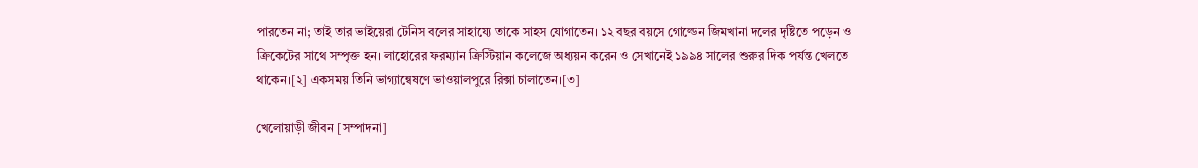পারতেন না; তাই তার ভাইয়েরা টেনিস বলের সাহায্যে তাকে সাহস যোগাতেন। ১২ বছর বয়সে গোল্ডেন জিমখানা দলের দৃষ্টিতে পড়েন ও ক্রিকেটের সাথে সম্পৃক্ত হন। লাহোরের ফরম্যান ক্রিস্টিয়ান কলেজে অধ্যয়ন করেন ও সেখানেই ১৯৯৪ সালের শুরুর দিক পর্যন্ত খেলতে থাকেন।[২] একসময় তিনি ভাগ্যান্বেষণে ভাওয়ালপুরে রিক্সা চালাতেন।[৩]

খেলোয়াড়ী জীবন [সম্পাদনা]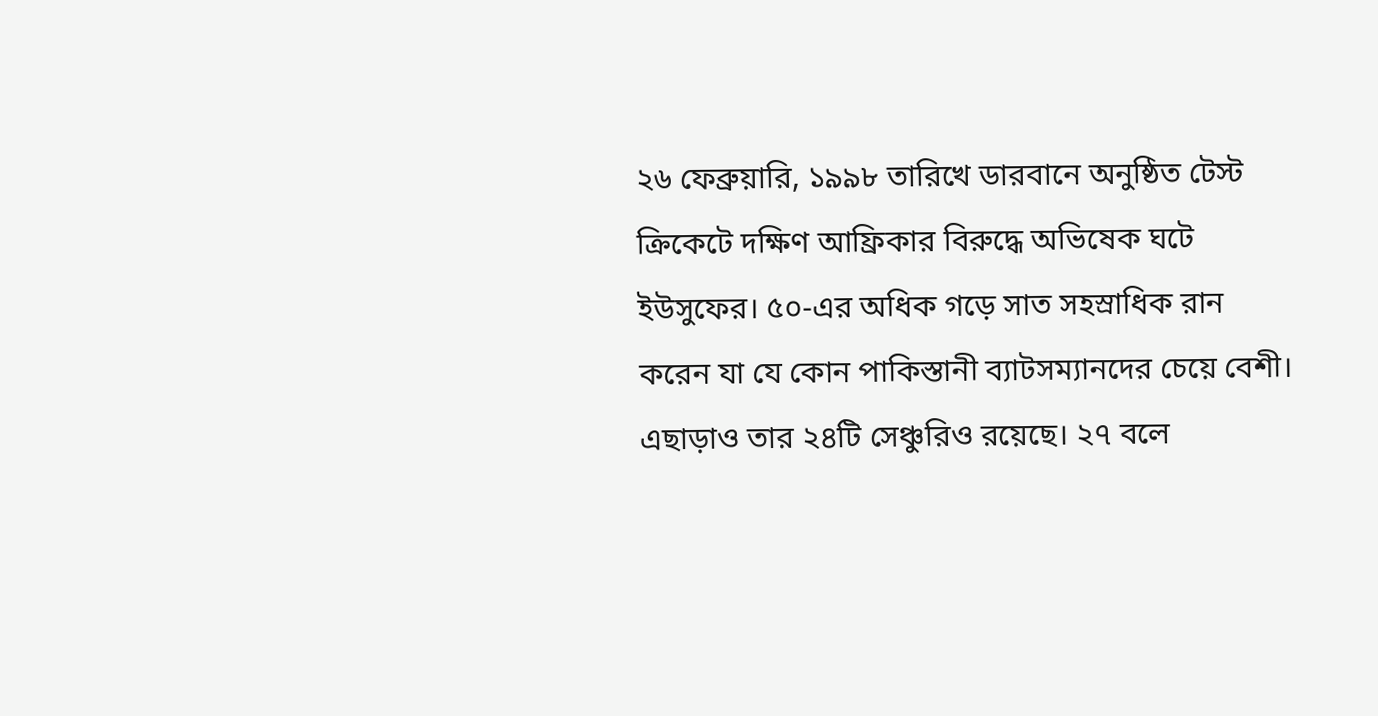২৬ ফেব্রুয়ারি, ১৯৯৮ তারিখে ডারবানে অনুষ্ঠিত টেস্ট ক্রিকেটে দক্ষিণ আফ্রিকার বিরুদ্ধে অভিষেক ঘটে ইউসুফের। ৫০-এর অধিক গড়ে সাত সহস্রাধিক রান করেন যা যে কোন পাকিস্তানী ব্যাটসম্যানদের চেয়ে বেশী। এছাড়াও তার ২৪টি সেঞ্চুরিও রয়েছে। ২৭ বলে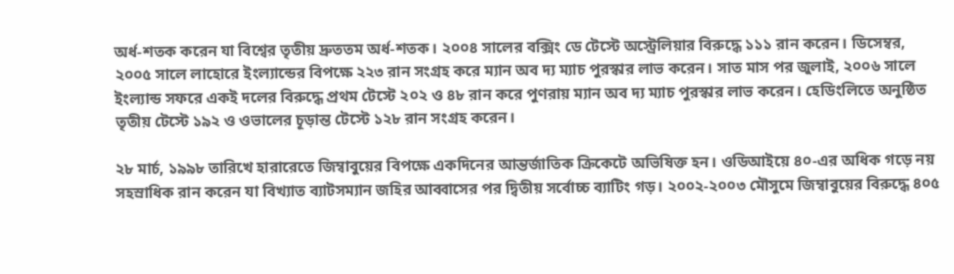অর্ধ-শতক করেন যা বিশ্বের তৃতীয় দ্রুততম অর্ধ-শতক। ২০০৪ সালের বক্সিং ডে টেস্টে অস্ট্রেলিয়ার বিরুদ্ধে ১১১ রান করেন। ডিসেম্বর, ২০০৫ সালে লাহোরে ইংল্যান্ডের বিপক্ষে ২২৩ রান সংগ্রহ করে ম্যান অব দ্য ম্যাচ পুরস্কার লাভ করেন। সাত মাস পর জুলাই, ২০০৬ সালে ইংল্যান্ড সফরে একই দলের বিরুদ্ধে প্রথম টেস্টে ২০২ ও ৪৮ রান করে পুণরায় ম্যান অব দ্য ম্যাচ পুরস্কার লাভ করেন। হেডিংলিতে অনুষ্ঠিত তৃতীয় টেস্টে ১৯২ ও ওভালের চূড়ান্ত টেস্টে ১২৮ রান সংগ্রহ করেন।

২৮ মার্চ, ১৯৯৮ তারিখে হারারেতে জিম্বাবুয়ের বিপক্ষে একদিনের আন্তর্জাতিক ক্রিকেটে অভিষিক্ত হন। ওডিআইয়ে ৪০-এর অধিক গড়ে নয় সহস্রাধিক রান করেন যা বিখ্যাত ব্যাটসম্যান জহির আব্বাসের পর দ্বিতীয় সর্বোচ্চ ব্যাটিং গড়। ২০০২-২০০৩ মৌসুমে জিম্বাবুয়ের বিরুদ্ধে ৪০৫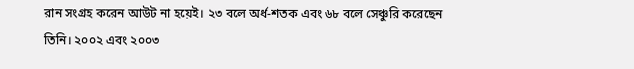রান সংগ্রহ করেন আউট না হয়েই। ২৩ বলে অর্ধ-শতক এবং ৬৮ বলে সেঞ্চুরি করেছেন তিনি। ২০০২ এবং ২০০৩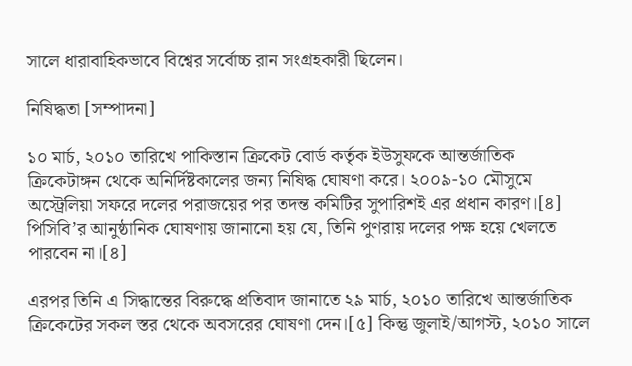সালে ধারাবাহিকভাবে বিশ্বের সর্বোচ্চ রান সংগ্রহকারী ছিলেন।

নিষিদ্ধতা [সম্পাদনা]

১০ মার্চ, ২০১০ তারিখে পাকিস্তান ক্রিকেট বোর্ড কর্তৃক ইউসুফকে আন্তর্জাতিক ক্রিকেটাঙ্গন থেকে অনির্দিষ্টকালের জন্য নিষিদ্ধ ঘোষণা করে। ২০০৯-১০ মৌসুমে অস্ট্রেলিয়া সফরে দলের পরাজয়ের পর তদন্ত কমিটির সুপারিশই এর প্রধান কারণ।[৪] পিসিবি’র আনুষ্ঠানিক ঘোষণায় জানানো হয় যে, তিনি পুণরায় দলের পক্ষ হয়ে খেলতে পারবেন না।[৪]

এরপর তিনি এ সিদ্ধান্তের বিরুদ্ধে প্রতিবাদ জানাতে ২৯ মার্চ, ২০১০ তারিখে আন্তর্জাতিক ক্রিকেটের সকল স্তর থেকে অবসরের ঘোষণা দেন।[৫] কিন্তু জুলাই/আগস্ট, ২০১০ সালে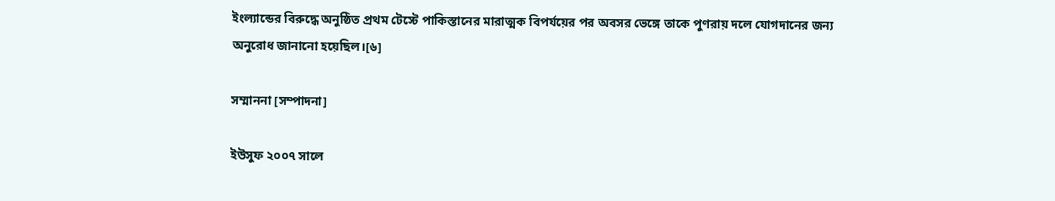ইংল্যান্ডের বিরুদ্ধে অনুষ্ঠিত প্রথম টেস্টে পাকিস্তানের মারাত্মক বিপর্যয়ের পর অবসর ভেঙ্গে তাকে পুণরায় দলে যোগদানের জন্য অনুরোধ জানানো হয়েছিল।[৬]

সম্মাননা [সম্পাদনা]

ইউসুফ ২০০৭ সালে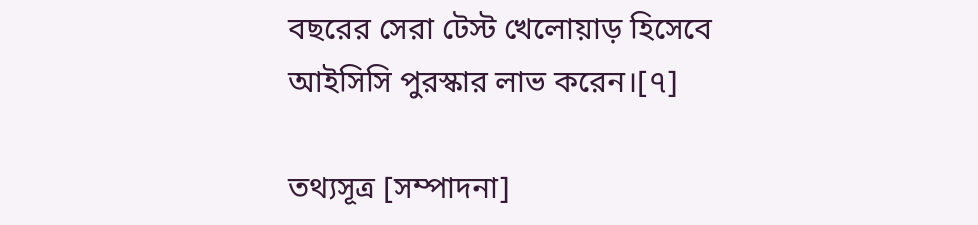বছরের সেরা টেস্ট খেলোয়াড় হিসেবে আইসিসি পুরস্কার লাভ করেন।[৭]

তথ্যসূত্র [সম্পাদনা]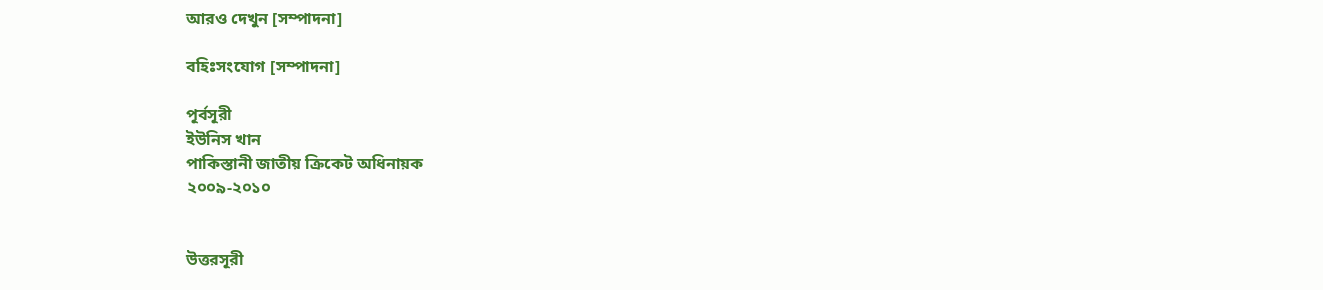আরও দেখুন [সম্পাদনা]

বহিঃসংযোগ [সম্পাদনা]

পূর্বসূরী
ইউনিস খান
পাকিস্তানী জাতীয় ক্রিকেট অধিনায়ক
২০০৯-২০১০


উত্তরসূরী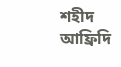শহীদ আফ্রিদি